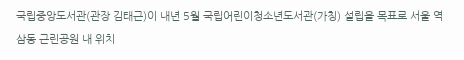국립중앙도서관(관장 김태근)이 내년 5월 국립어린이청소년도서관(가칭) 설립을 목표로 서울 역삼동 근린공원 내 위치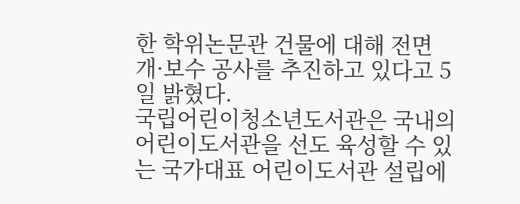한 학위논문관 건물에 대해 전면 개·보수 공사를 추진하고 있다고 5일 밝혔다.
국립어린이청소년도서관은 국내의 어린이도서관을 선도 육성할 수 있는 국가대표 어린이도서관 설립에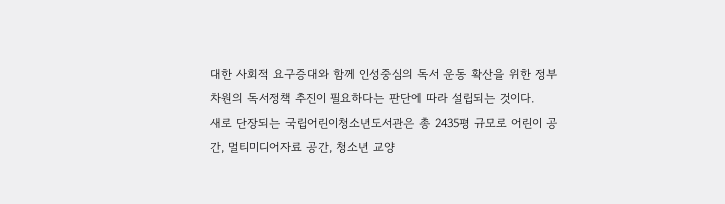대한 사회적 요구증대와 함께 인성중심의 독서 운동 확산을 위한 정부차원의 독서정책 추진이 필요하다는 판단에 따라 설립되는 것이다.
새로 단장되는 국립어린이청소년도서관은 총 2435평 규모로 어린이 공간, 멀티미디어자료 공간, 청소년 교양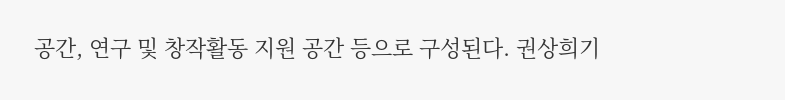공간, 연구 및 창작활동 지원 공간 등으로 구성된다. 권상희기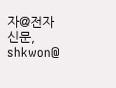자@전자신문, shkwon@